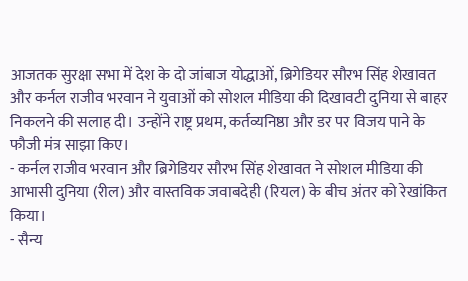आजतक सुरक्षा सभा में देश के दो जांबाज योद्धाओं, ब्रिगेडियर सौरभ सिंह शेखावत और कर्नल राजीव भरवान ने युवाओं को सोशल मीडिया की दिखावटी दुनिया से बाहर निकलने की सलाह दी। उन्होंने राष्ट्र प्रथम, कर्तव्यनिष्ठा और डर पर विजय पाने के फौजी मंत्र साझा किए।
- कर्नल राजीव भरवान और ब्रिगेडियर सौरभ सिंह शेखावत ने सोशल मीडिया की आभासी दुनिया (रील) और वास्तविक जवाबदेही (रियल) के बीच अंतर को रेखांकित किया।
- सैन्य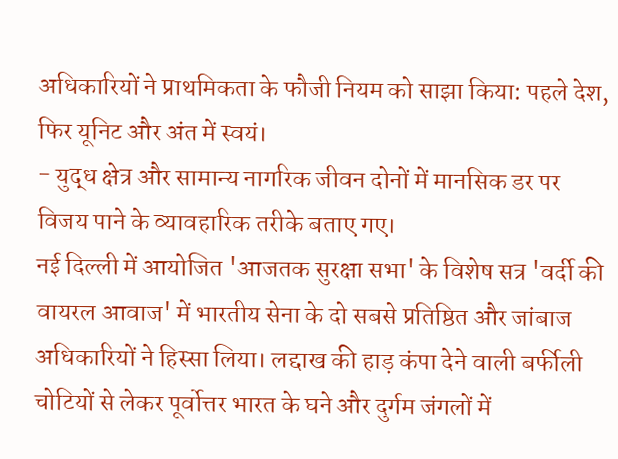अधिकारियों ने प्राथमिकता के फौजी नियम को साझा किया: पहले देश, फिर यूनिट और अंत में स्वयं।
- युद्ध क्षेत्र और सामान्य नागरिक जीवन दोनों में मानसिक डर पर विजय पाने के व्यावहारिक तरीके बताए गए।
नई दिल्ली में आयोजित 'आजतक सुरक्षा सभा' के विशेष सत्र 'वर्दी की वायरल आवाज' में भारतीय सेना के दो सबसे प्रतिष्ठित और जांबाज अधिकारियों ने हिस्सा लिया। लद्दाख की हाड़ कंपा देने वाली बर्फीली चोटियों से लेकर पूर्वोत्तर भारत के घने और दुर्गम जंगलों में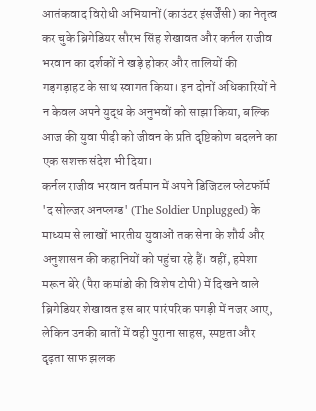आतंकवाद विरोधी अभियानों (काउंटर इंसर्जेंसी) का नेतृत्व कर चुके ब्रिगेडियर सौरभ सिंह शेखावत और कर्नल राजीव भरवान का दर्शकों ने खड़े होकर और तालियों की गड़गड़ाहट के साथ स्वागत किया। इन दोनों अधिकारियों ने न केवल अपने युद्ध के अनुभवों को साझा किया, बल्कि आज की युवा पीढ़ी को जीवन के प्रति दृष्टिकोण बदलने का एक सशक्त संदेश भी दिया।
कर्नल राजीव भरवान वर्तमान में अपने डिजिटल प्लेटफॉर्म 'द सोल्जर अनप्लग्ड' (The Soldier Unplugged) के माध्यम से लाखों भारतीय युवाओं तक सेना के शौर्य और अनुशासन की कहानियों को पहुंचा रहे हैं। वहीं, हमेशा मरून बेरे (पैरा कमांडो की विशेष टोपी) में दिखने वाले ब्रिगेडियर शेखावत इस बार पारंपरिक पगड़ी में नजर आए, लेकिन उनकी बातों में वही पुराना साहस, स्पष्टता और दृढ़ता साफ झलक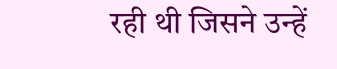रही थी जिसने उन्हें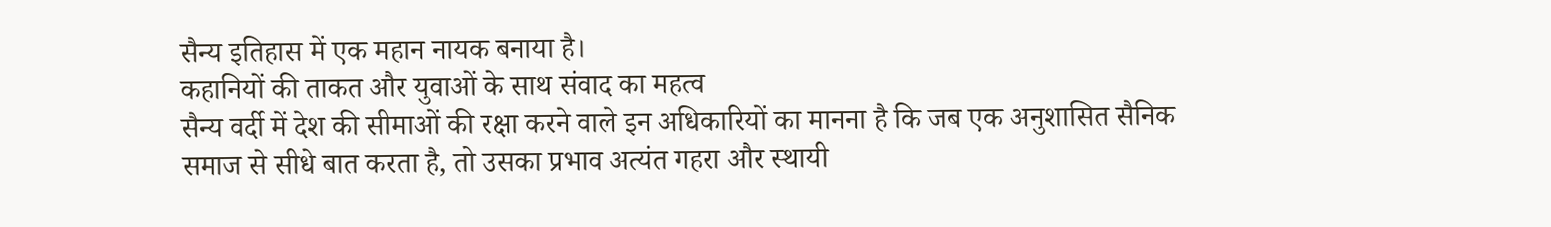सैन्य इतिहास में एक महान नायक बनाया है।
कहानियों की ताकत और युवाओं के साथ संवाद का महत्व
सैन्य वर्दी में देश की सीमाओं की रक्षा करने वाले इन अधिकारियों का मानना है कि जब एक अनुशासित सैनिक समाज से सीधे बात करता है, तो उसका प्रभाव अत्यंत गहरा और स्थायी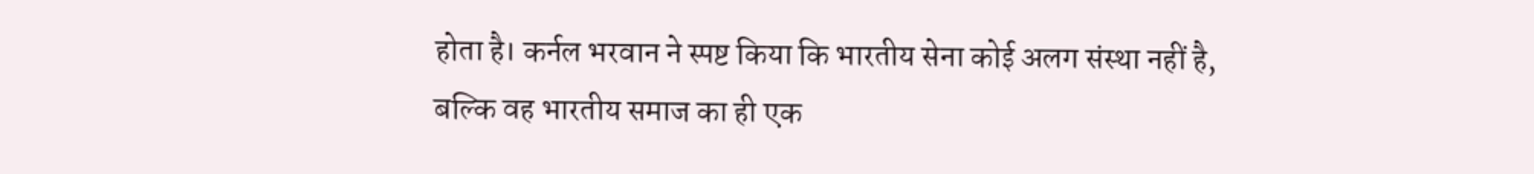होता है। कर्नल भरवान ने स्पष्ट किया कि भारतीय सेना कोई अलग संस्था नहीं है, बल्कि वह भारतीय समाज का ही एक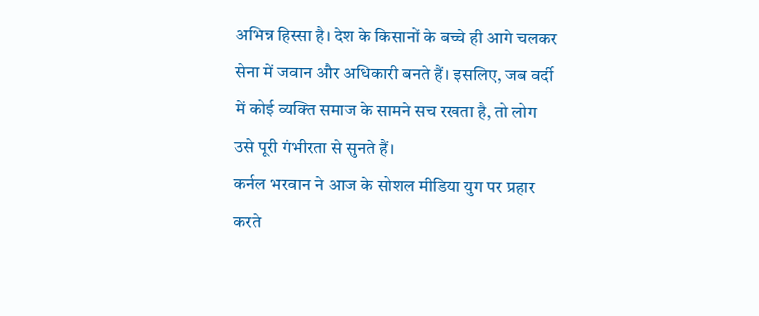अभिन्न हिस्सा है। देश के किसानों के बच्चे ही आगे चलकर सेना में जवान और अधिकारी बनते हैं। इसलिए, जब वर्दी में कोई व्यक्ति समाज के सामने सच रखता है, तो लोग उसे पूरी गंभीरता से सुनते हैं।
कर्नल भरवान ने आज के सोशल मीडिया युग पर प्रहार करते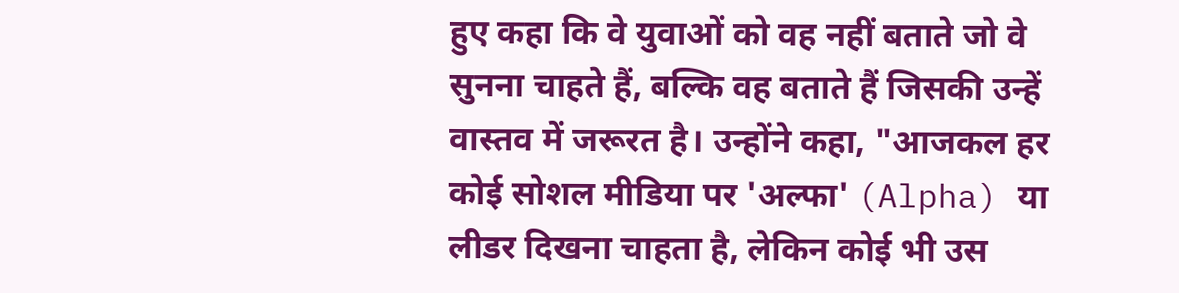हुए कहा कि वे युवाओं को वह नहीं बताते जो वे सुनना चाहते हैं, बल्कि वह बताते हैं जिसकी उन्हें वास्तव में जरूरत है। उन्होंने कहा, "आजकल हर कोई सोशल मीडिया पर 'अल्फा' (Alpha) या लीडर दिखना चाहता है, लेकिन कोई भी उस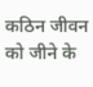कठिन जीवन को जीने के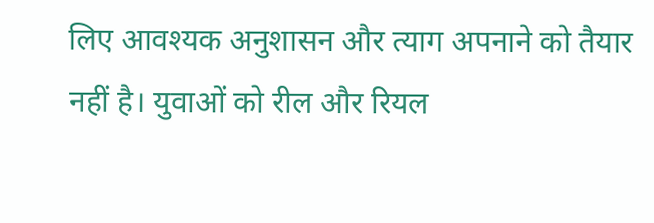लिए आवश्यक अनुशासन और त्याग अपनाने को तैयार नहीं है। युवाओं को रील और रियल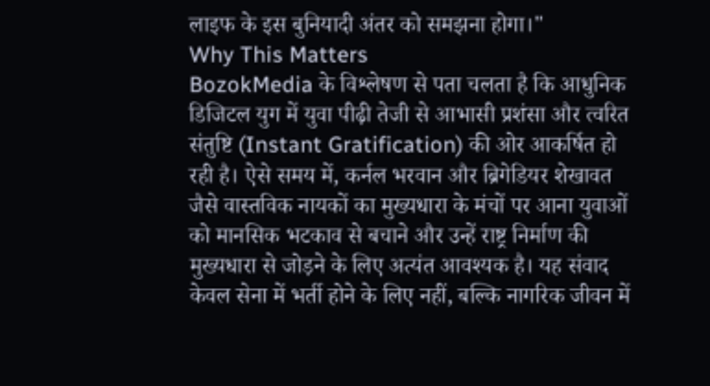लाइफ के इस बुनियादी अंतर को समझना होगा।"
Why This Matters
BozokMedia के विश्लेषण से पता चलता है कि आधुनिक डिजिटल युग में युवा पीढ़ी तेजी से आभासी प्रशंसा और त्वरित संतुष्टि (Instant Gratification) की ओर आकर्षित हो रही है। ऐसे समय में, कर्नल भरवान और ब्रिगेडियर शेखावत जैसे वास्तविक नायकों का मुख्यधारा के मंचों पर आना युवाओं को मानसिक भटकाव से बचाने और उन्हें राष्ट्र निर्माण की मुख्यधारा से जोड़ने के लिए अत्यंत आवश्यक है। यह संवाद केवल सेना में भर्ती होने के लिए नहीं, बल्कि नागरिक जीवन में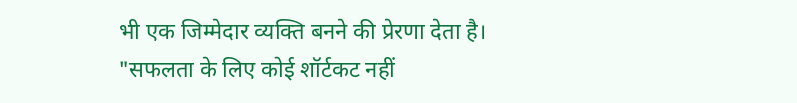भी एक जिम्मेदार व्यक्ति बनने की प्रेरणा देता है।
"सफलता के लिए कोई शॉर्टकट नहीं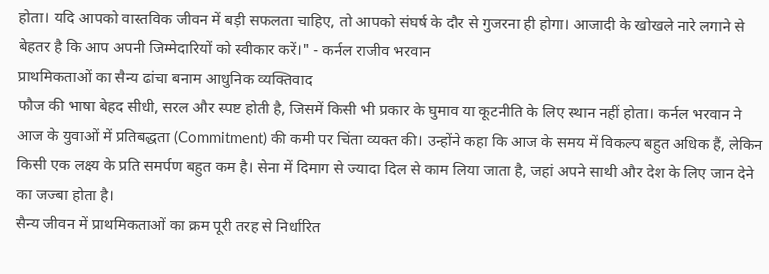होता। यदि आपको वास्तविक जीवन में बड़ी सफलता चाहिए, तो आपको संघर्ष के दौर से गुजरना ही होगा। आजादी के खोखले नारे लगाने से बेहतर है कि आप अपनी जिम्मेदारियों को स्वीकार करें।" - कर्नल राजीव भरवान
प्राथमिकताओं का सैन्य ढांचा बनाम आधुनिक व्यक्तिवाद
फौज की भाषा बेहद सीधी, सरल और स्पष्ट होती है, जिसमें किसी भी प्रकार के घुमाव या कूटनीति के लिए स्थान नहीं होता। कर्नल भरवान ने आज के युवाओं में प्रतिबद्धता (Commitment) की कमी पर चिंता व्यक्त की। उन्होंने कहा कि आज के समय में विकल्प बहुत अधिक हैं, लेकिन किसी एक लक्ष्य के प्रति समर्पण बहुत कम है। सेना में दिमाग से ज्यादा दिल से काम लिया जाता है, जहां अपने साथी और देश के लिए जान देने का जज्बा होता है।
सैन्य जीवन में प्राथमिकताओं का क्रम पूरी तरह से निर्धारित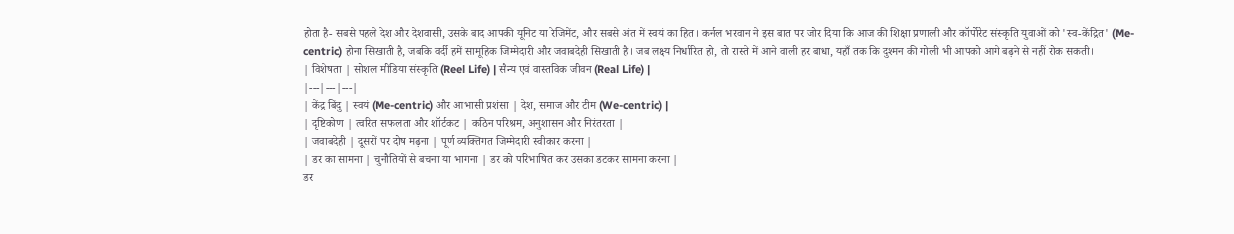होता है- सबसे पहले देश और देशवासी, उसके बाद आपकी यूनिट या रेजिमेंट, और सबसे अंत में स्वयं का हित। कर्नल भरवान ने इस बात पर जोर दिया कि आज की शिक्षा प्रणाली और कॉर्पोरेट संस्कृति युवाओं को 'स्व-केंद्रित' (Me-centric) होना सिखाती है, जबकि वर्दी हमें सामूहिक जिम्मेदारी और जवाबदेही सिखाती है। जब लक्ष्य निर्धारित हो, तो रास्ते में आने वाली हर बाधा, यहाँ तक कि दुश्मन की गोली भी आपको आगे बढ़ने से नहीं रोक सकती।
| विशेषता | सोशल मीडिया संस्कृति (Reel Life) | सैन्य एवं वास्तविक जीवन (Real Life) |
|---|---|---|
| केंद्र बिंदु | स्वयं (Me-centric) और आभासी प्रशंसा | देश, समाज और टीम (We-centric) |
| दृष्टिकोण | त्वरित सफलता और शॉर्टकट | कठिन परिश्रम, अनुशासन और निरंतरता |
| जवाबदेही | दूसरों पर दोष मढ़ना | पूर्ण व्यक्तिगत जिम्मेदारी स्वीकार करना |
| डर का सामना | चुनौतियों से बचना या भागना | डर को परिभाषित कर उसका डटकर सामना करना |
डर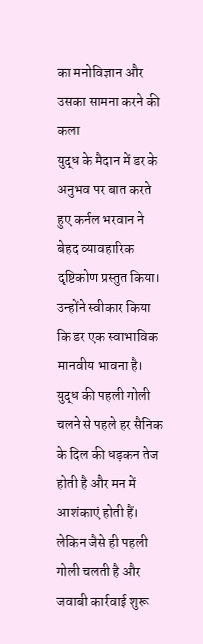का मनोविज्ञान और उसका सामना करने की कला
युद्ध के मैदान में डर के अनुभव पर बात करते हुए कर्नल भरवान ने बेहद व्यावहारिक दृष्टिकोण प्रस्तुत किया। उन्होंने स्वीकार किया कि डर एक स्वाभाविक मानवीय भावना है। युद्ध की पहली गोली चलने से पहले हर सैनिक के दिल की धड़कन तेज होती है और मन में आशंकाएं होती हैं। लेकिन जैसे ही पहली गोली चलती है और जवाबी कार्रवाई शुरू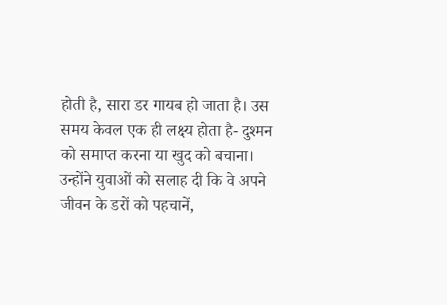होती है, सारा डर गायब हो जाता है। उस समय केवल एक ही लक्ष्य होता है- दुश्मन को समाप्त करना या खुद को बचाना।
उन्होंने युवाओं को सलाह दी कि वे अपने जीवन के डरों को पहचानें,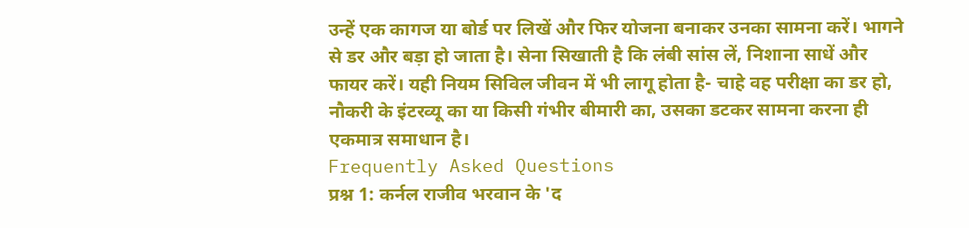उन्हें एक कागज या बोर्ड पर लिखें और फिर योजना बनाकर उनका सामना करें। भागने से डर और बड़ा हो जाता है। सेना सिखाती है कि लंबी सांस लें, निशाना साधें और फायर करें। यही नियम सिविल जीवन में भी लागू होता है- चाहे वह परीक्षा का डर हो, नौकरी के इंटरव्यू का या किसी गंभीर बीमारी का, उसका डटकर सामना करना ही एकमात्र समाधान है।
Frequently Asked Questions
प्रश्न 1: कर्नल राजीव भरवान के 'द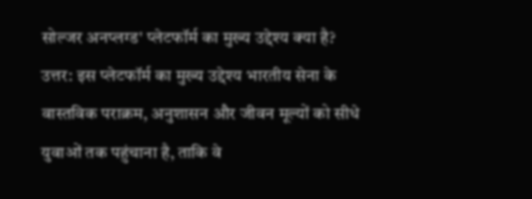सोल्जर अनप्लग्ड' प्लेटफॉर्म का मुख्य उद्देश्य क्या है?
उत्तर: इस प्लेटफॉर्म का मुख्य उद्देश्य भारतीय सेना के वास्तविक पराक्रम, अनुशासन और जीवन मूल्यों को सीधे युवाओं तक पहुंचाना है, ताकि वे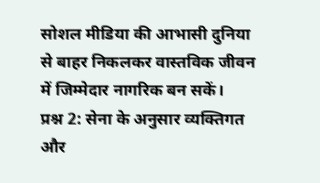सोशल मीडिया की आभासी दुनिया से बाहर निकलकर वास्तविक जीवन में जिम्मेदार नागरिक बन सकें।
प्रश्न 2: सेना के अनुसार व्यक्तिगत और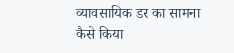व्यावसायिक डर का सामना कैसे किया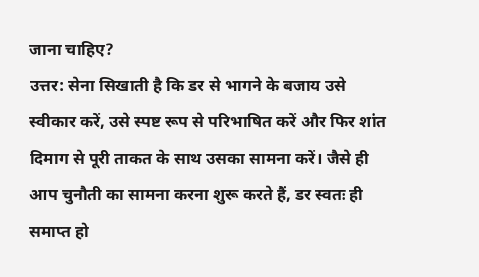जाना चाहिए?
उत्तर: सेना सिखाती है कि डर से भागने के बजाय उसे स्वीकार करें, उसे स्पष्ट रूप से परिभाषित करें और फिर शांत दिमाग से पूरी ताकत के साथ उसका सामना करें। जैसे ही आप चुनौती का सामना करना शुरू करते हैं, डर स्वतः ही समाप्त हो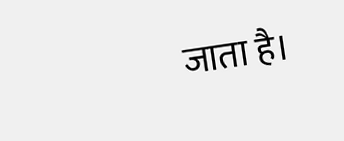जाता है।